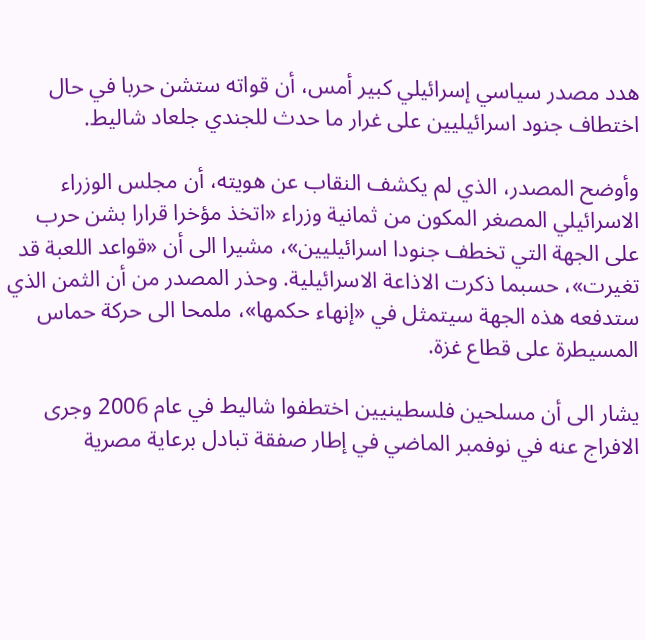هدد مصدر سياسي إسرائيلي كبير أمس، أن قواته ستشن حربا في حال اختطاف جنود اسرائيليين على غرار ما حدث للجندي جلعاد شاليط.

وأوضح المصدر، الذي لم يكشف النقاب عن هويته، أن مجلس الوزراء الاسرائيلي المصغر المكون من ثمانية وزراء «اتخذ مؤخرا قرارا بشن حرب على الجهة التي تخطف جنودا اسرائيليين»، مشيرا الى أن «قواعد اللعبة قد تغيرت»، حسبما ذكرت الاذاعة الاسرائيلية. وحذر المصدر من أن الثمن الذي ستدفعه هذه الجهة سيتمثل في «إنهاء حكمها»، ملمحا الى حركة حماس المسيطرة على قطاع غزة.

يشار الى أن مسلحين فلسطينيين اختطفوا شاليط في عام 2006 وجرى الافراج عنه في نوفمبر الماضي في إطار صفقة تبادل برعاية مصرية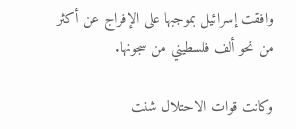وافقت إسرائيل بموجبها على الإفراج عن أكثر من نحو ألف فلسطيني من سجونها.

وكانت قوات الاحتلال شنت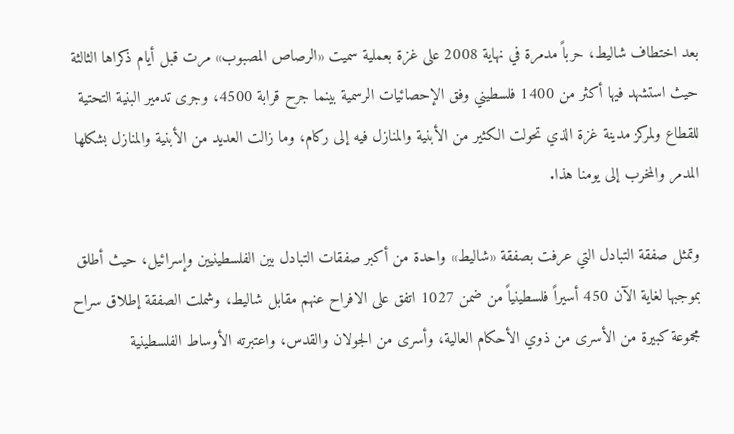بعد اختطاف شاليط، حرباً مدمرة في نهاية 2008 على غزة بعملية سميت «الرصاص المصبوب» مرت قبل أيام ذكراها الثالثة حيث استشهد فيها أكثر من 1400 فلسطيني وفق الإحصائيات الرسمية بينما جرح قرابة 4500، وجرى تدمير البنية التحتية للقطاع ولمركز مدينة غزة الذي تحولت الكثير من الأبنية والمنازل فيه إلى ركام، وما زالت العديد من الأبنية والمنازل بشكلها المدمر والمخرب إلى يومنا هذا.

وتمثل صفقة التبادل التي عرفت بصفقة «شاليط» واحدة من أكبر صفقات التبادل بين الفلسطينيين وإسرائيل، حيث أطلق بموجبها لغاية الآن 450 أسيراً فلسطينياً من ضمن 1027 اتفق على الافراح عنهم مقابل شاليط، وشملت الصفقة إطلاق سراح مجموعة كبيرة من الأسرى من ذوي الأحكام العالية، وأسرى من الجولان والقدس، واعتبرته الأوساط الفلسطينية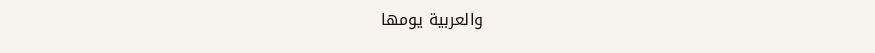والعربية يومها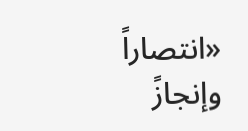«انتصاراً وإنجازً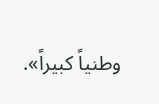وطنياً كبيراً».